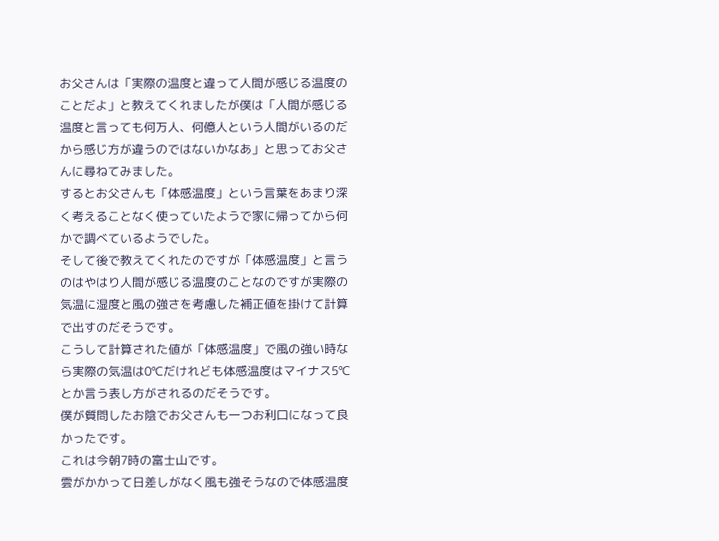お父さんは「実際の温度と違って人間が感じる温度のことだよ」と教えてくれましたが僕は「人間が感じる温度と言っても何万人、何億人という人間がいるのだから感じ方が違うのではないかなあ」と思ってお父さんに尋ねてみました。
するとお父さんも「体感温度」という言葉をあまり深く考えることなく使っていたようで家に帰ってから何かで調べているようでした。
そして後で教えてくれたのですが「体感温度」と言うのはやはり人間が感じる温度のことなのですが実際の気温に湿度と風の強さを考慮した補正値を掛けて計算で出すのだそうです。
こうして計算された値が「体感温度」で風の強い時なら実際の気温は0℃だけれども体感温度はマイナス5℃とか言う表し方がされるのだそうです。
僕が質問したお陰でお父さんも一つお利口になって良かったです。
これは今朝7時の富士山です。
雲がかかって日差しがなく風も強そうなので体感温度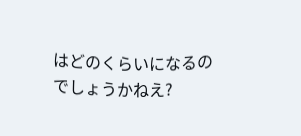はどのくらいになるのでしょうかねえ?